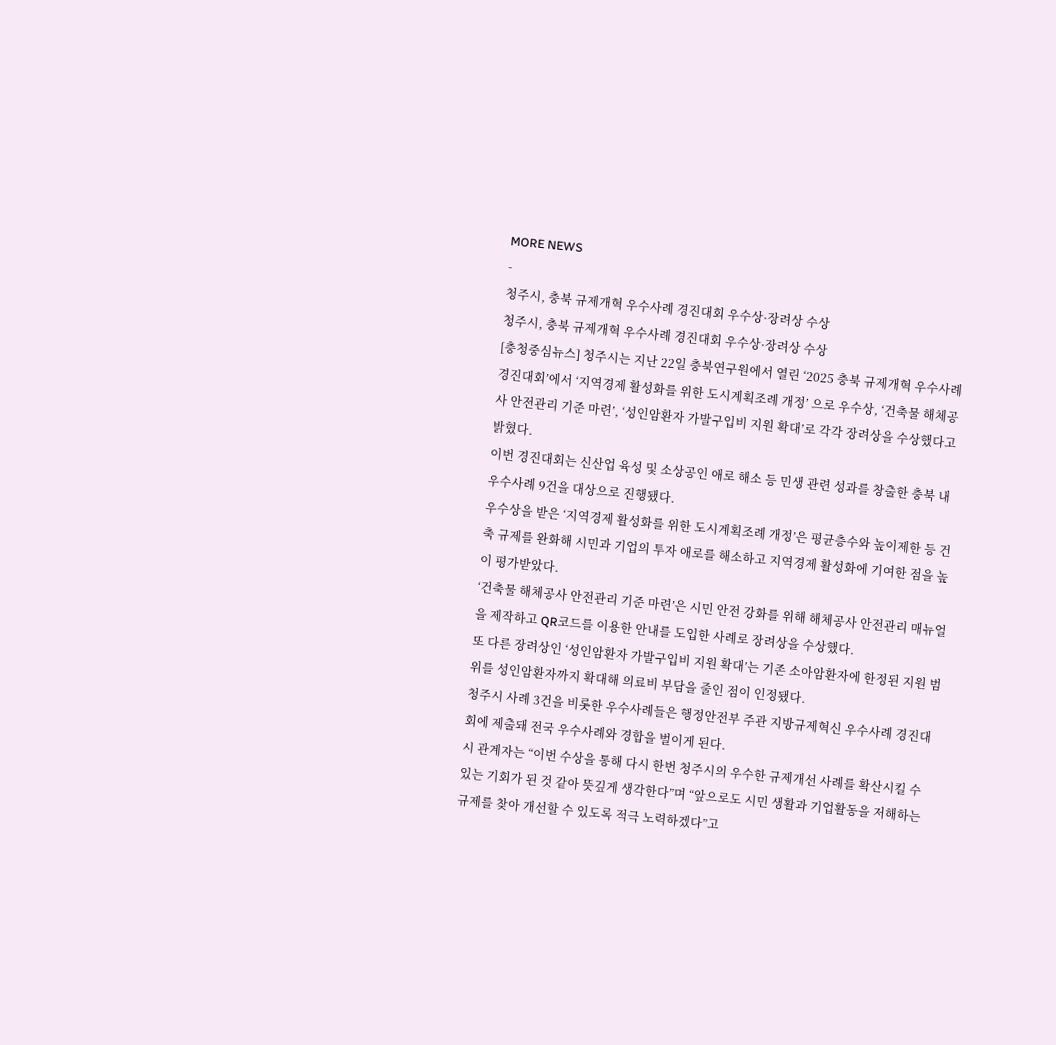MORE NEWS
-
청주시, 충북 규제개혁 우수사례 경진대회 우수상·장려상 수상
청주시, 충북 규제개혁 우수사례 경진대회 우수상·장려상 수상
[충청중심뉴스] 청주시는 지난 22일 충북연구원에서 열린 ‘2025 충북 규제개혁 우수사례 경진대회’에서 ‘지역경제 활성화를 위한 도시계획조례 개정’ 으로 우수상, ‘건축물 해체공사 안전관리 기준 마련’, ‘성인암환자 가발구입비 지원 확대’로 각각 장려상을 수상했다고 밝혔다.
이번 경진대회는 신산업 육성 및 소상공인 애로 해소 등 민생 관련 성과를 창출한 충북 내 우수사례 9건을 대상으로 진행됐다.
우수상을 받은 ‘지역경제 활성화를 위한 도시계획조례 개정’은 평균층수와 높이제한 등 건축 규제를 완화해 시민과 기업의 투자 애로를 해소하고 지역경제 활성화에 기여한 점을 높이 평가받았다.
‘건축물 해체공사 안전관리 기준 마련’은 시민 안전 강화를 위해 해체공사 안전관리 매뉴얼을 제작하고 QR코드를 이용한 안내를 도입한 사례로 장려상을 수상했다.
또 다른 장려상인 ‘성인암환자 가발구입비 지원 확대’는 기존 소아암환자에 한정된 지원 범위를 성인암환자까지 확대해 의료비 부담을 줄인 점이 인정됐다.
청주시 사례 3건을 비롯한 우수사례들은 행정안전부 주관 지방규제혁신 우수사례 경진대회에 제출돼 전국 우수사례와 경합을 벌이게 된다.
시 관계자는 “이번 수상을 통해 다시 한번 청주시의 우수한 규제개선 사례를 확산시킬 수 있는 기회가 된 것 같아 뜻깊게 생각한다”며 “앞으로도 시민 생활과 기업활동을 저해하는 규제를 찾아 개선할 수 있도록 적극 노력하겠다”고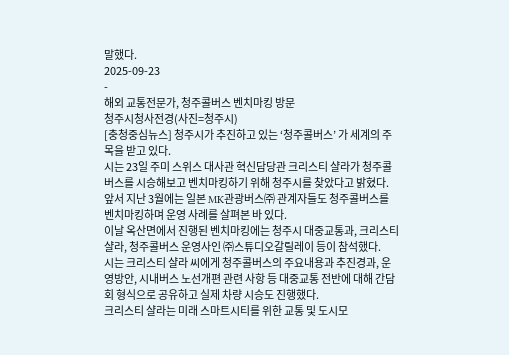말했다.
2025-09-23
-
해외 교통전문가, 청주콜버스 벤치마킹 방문
청주시청사전경(사진=청주시)
[충청중심뉴스] 청주시가 추진하고 있는 ‘청주콜버스’ 가 세계의 주목을 받고 있다.
시는 23일 주미 스위스 대사관 혁신담당관 크리스티 샬라가 청주콜버스를 시승해보고 벤치마킹하기 위해 청주시를 찾았다고 밝혔다.
앞서 지난 3월에는 일본 MK관광버스㈜ 관계자들도 청주콜버스를 벤치마킹하며 운영 사례를 살펴본 바 있다.
이날 옥산면에서 진행된 벤치마킹에는 청주시 대중교통과, 크리스티 샬라, 청주콜버스 운영사인 ㈜스튜디오갈릴레이 등이 참석했다.
시는 크리스티 샬라 씨에게 청주콜버스의 주요내용과 추진경과, 운영방안, 시내버스 노선개편 관련 사항 등 대중교통 전반에 대해 간담회 형식으로 공유하고 실제 차량 시승도 진행했다.
크리스티 샬라는 미래 스마트시티를 위한 교통 및 도시모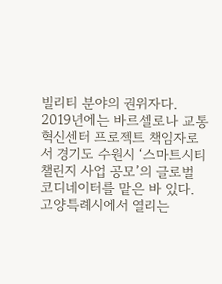빌리티 분야의 권위자다.
2019년에는 바르셀로나 교통혁신센터 프로젝트 책임자로서 경기도 수원시 ‘스마트시티 챌린지 사업 공모’의 글로벌 코디네이터를 맡은 바 있다.
고양특례시에서 열리는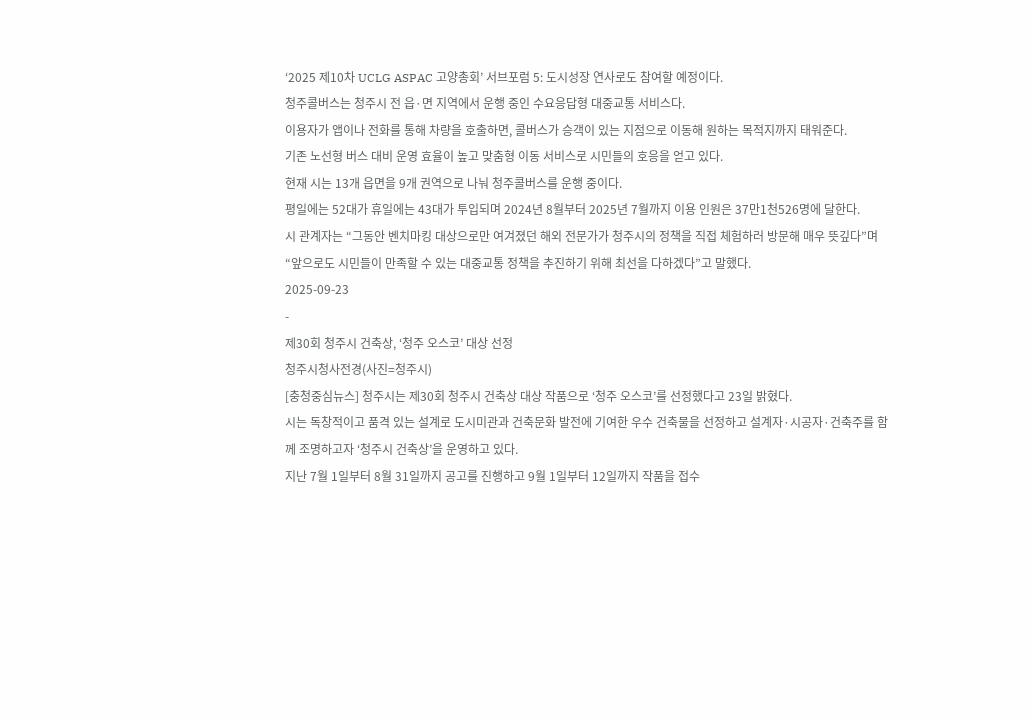‘2025 제10차 UCLG ASPAC 고양총회’ 서브포럼 5: 도시성장 연사로도 참여할 예정이다.
청주콜버스는 청주시 전 읍·면 지역에서 운행 중인 수요응답형 대중교통 서비스다.
이용자가 앱이나 전화를 통해 차량을 호출하면, 콜버스가 승객이 있는 지점으로 이동해 원하는 목적지까지 태워준다.
기존 노선형 버스 대비 운영 효율이 높고 맞춤형 이동 서비스로 시민들의 호응을 얻고 있다.
현재 시는 13개 읍면을 9개 권역으로 나눠 청주콜버스를 운행 중이다.
평일에는 52대가 휴일에는 43대가 투입되며 2024년 8월부터 2025년 7월까지 이용 인원은 37만1천526명에 달한다.
시 관계자는 “그동안 벤치마킹 대상으로만 여겨졌던 해외 전문가가 청주시의 정책을 직접 체험하러 방문해 매우 뜻깊다”며 “앞으로도 시민들이 만족할 수 있는 대중교통 정책을 추진하기 위해 최선을 다하겠다”고 말했다.
2025-09-23
-
제30회 청주시 건축상, ‘청주 오스코’ 대상 선정
청주시청사전경(사진=청주시)
[충청중심뉴스] 청주시는 제30회 청주시 건축상 대상 작품으로 ‘청주 오스코’를 선정했다고 23일 밝혔다.
시는 독창적이고 품격 있는 설계로 도시미관과 건축문화 발전에 기여한 우수 건축물을 선정하고 설계자·시공자·건축주를 함께 조명하고자 ‘청주시 건축상’을 운영하고 있다.
지난 7월 1일부터 8월 31일까지 공고를 진행하고 9월 1일부터 12일까지 작품을 접수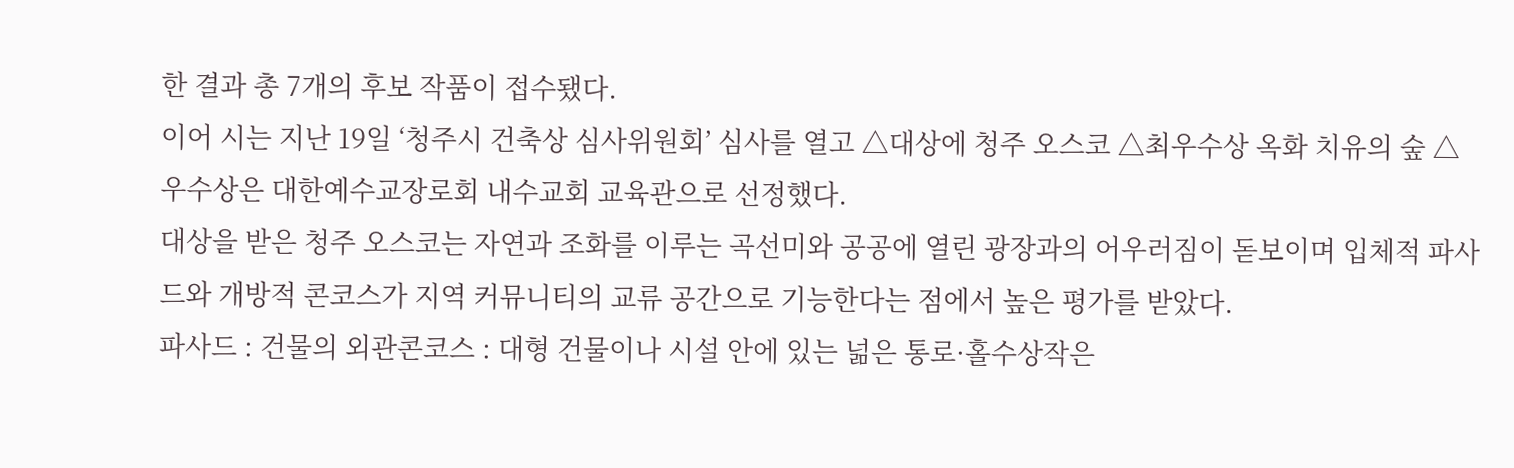한 결과 총 7개의 후보 작품이 접수됐다.
이어 시는 지난 19일 ‘청주시 건축상 심사위원회’ 심사를 열고 △대상에 청주 오스코 △최우수상 옥화 치유의 숲 △우수상은 대한예수교장로회 내수교회 교육관으로 선정했다.
대상을 받은 청주 오스코는 자연과 조화를 이루는 곡선미와 공공에 열린 광장과의 어우러짐이 돋보이며 입체적 파사드와 개방적 콘코스가 지역 커뮤니티의 교류 공간으로 기능한다는 점에서 높은 평가를 받았다.
파사드 : 건물의 외관콘코스 : 대형 건물이나 시설 안에 있는 넒은 통로·홀수상작은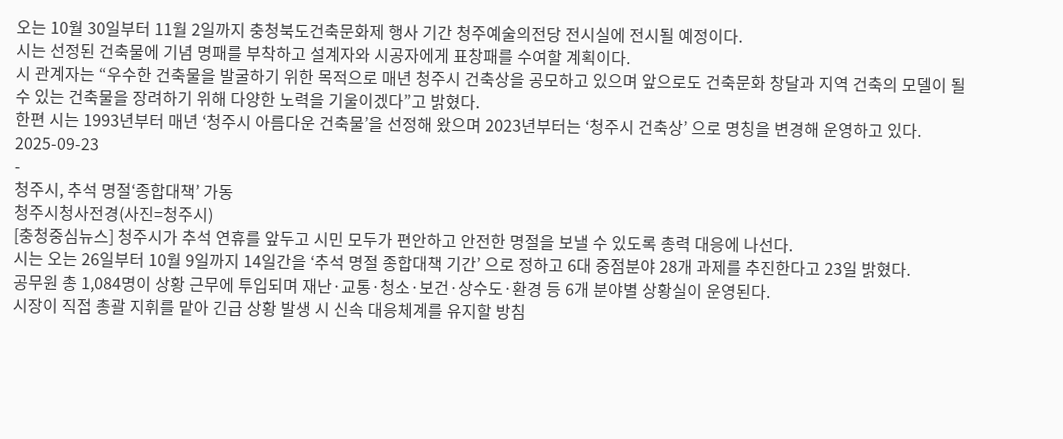오는 10월 30일부터 11월 2일까지 충청북도건축문화제 행사 기간 청주예술의전당 전시실에 전시될 예정이다.
시는 선정된 건축물에 기념 명패를 부착하고 설계자와 시공자에게 표창패를 수여할 계획이다.
시 관계자는 “우수한 건축물을 발굴하기 위한 목적으로 매년 청주시 건축상을 공모하고 있으며 앞으로도 건축문화 창달과 지역 건축의 모델이 될 수 있는 건축물을 장려하기 위해 다양한 노력을 기울이겠다”고 밝혔다.
한편 시는 1993년부터 매년 ‘청주시 아름다운 건축물’을 선정해 왔으며 2023년부터는 ‘청주시 건축상’ 으로 명칭을 변경해 운영하고 있다.
2025-09-23
-
청주시, 추석 명절‘종합대책’ 가동
청주시청사전경(사진=청주시)
[충청중심뉴스] 청주시가 추석 연휴를 앞두고 시민 모두가 편안하고 안전한 명절을 보낼 수 있도록 총력 대응에 나선다.
시는 오는 26일부터 10월 9일까지 14일간을 ‘추석 명절 종합대책 기간’ 으로 정하고 6대 중점분야 28개 과제를 추진한다고 23일 밝혔다.
공무원 총 1,084명이 상황 근무에 투입되며 재난·교통·청소·보건·상수도·환경 등 6개 분야별 상황실이 운영된다.
시장이 직접 총괄 지휘를 맡아 긴급 상황 발생 시 신속 대응체계를 유지할 방침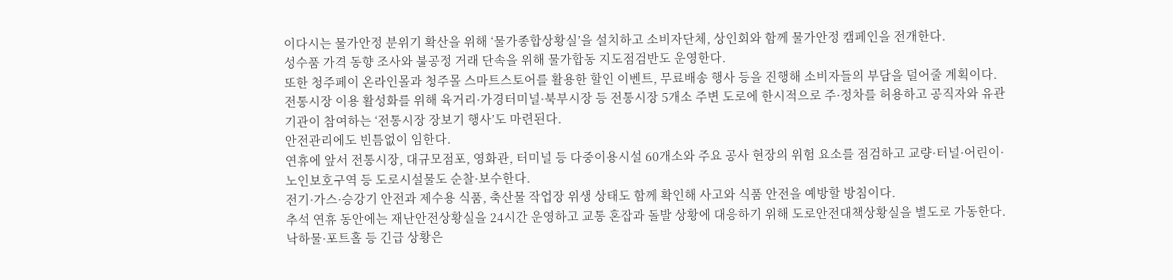이다시는 물가안정 분위기 확산을 위해 ‘물가종합상황실’을 설치하고 소비자단체, 상인회와 함께 물가안정 캠페인을 전개한다.
성수품 가격 동향 조사와 불공정 거래 단속을 위해 물가합동 지도점검반도 운영한다.
또한 청주페이 온라인몰과 청주몰 스마트스토어를 활용한 할인 이벤트, 무료배송 행사 등을 진행해 소비자들의 부담을 덜어줄 계획이다.
전통시장 이용 활성화를 위해 육거리·가경터미널·북부시장 등 전통시장 5개소 주변 도로에 한시적으로 주·정차를 허용하고 공직자와 유관기관이 참여하는 ‘전통시장 장보기 행사’도 마련된다.
안전관리에도 빈틈없이 임한다.
연휴에 앞서 전통시장, 대규모점포, 영화관, 터미널 등 다중이용시설 60개소와 주요 공사 현장의 위험 요소를 점검하고 교량·터널·어린이·노인보호구역 등 도로시설물도 순찰·보수한다.
전기·가스·승강기 안전과 제수용 식품, 축산물 작업장 위생 상태도 함께 확인해 사고와 식품 안전을 예방할 방침이다.
추석 연휴 동안에는 재난안전상황실을 24시간 운영하고 교통 혼잡과 돌발 상황에 대응하기 위해 도로안전대책상황실을 별도로 가동한다.
낙하물·포트홀 등 긴급 상황은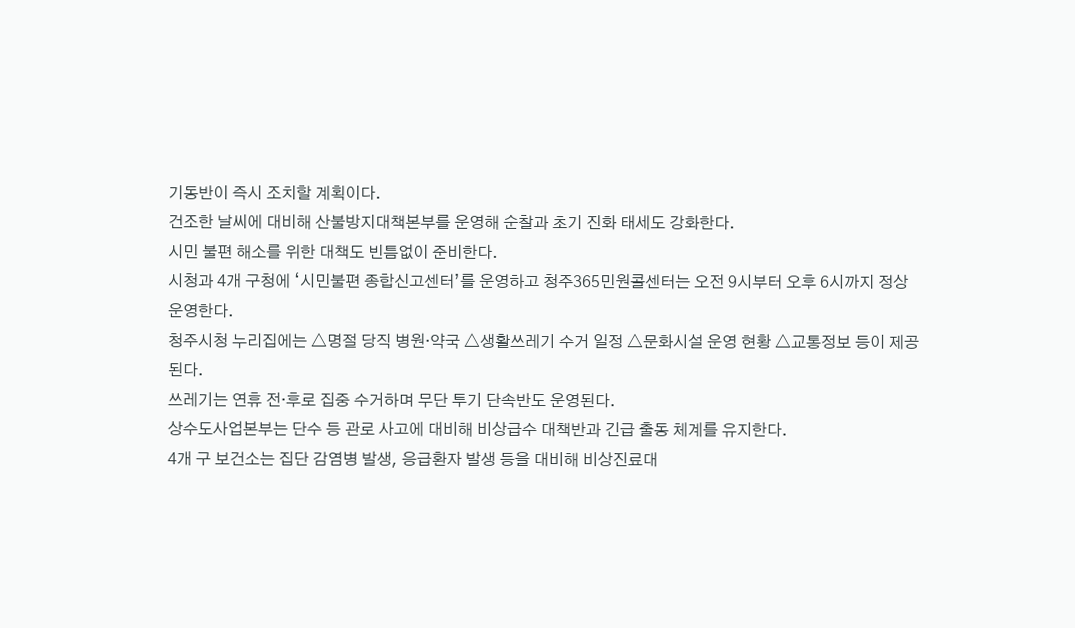기동반이 즉시 조치할 계획이다.
건조한 날씨에 대비해 산불방지대책본부를 운영해 순찰과 초기 진화 태세도 강화한다.
시민 불편 해소를 위한 대책도 빈틈없이 준비한다.
시청과 4개 구청에 ‘시민불편 종합신고센터’를 운영하고 청주365민원콜센터는 오전 9시부터 오후 6시까지 정상 운영한다.
청주시청 누리집에는 △명절 당직 병원·약국 △생활쓰레기 수거 일정 △문화시설 운영 현황 △교통정보 등이 제공된다.
쓰레기는 연휴 전·후로 집중 수거하며 무단 투기 단속반도 운영된다.
상수도사업본부는 단수 등 관로 사고에 대비해 비상급수 대책반과 긴급 출동 체계를 유지한다.
4개 구 보건소는 집단 감염병 발생, 응급환자 발생 등을 대비해 비상진료대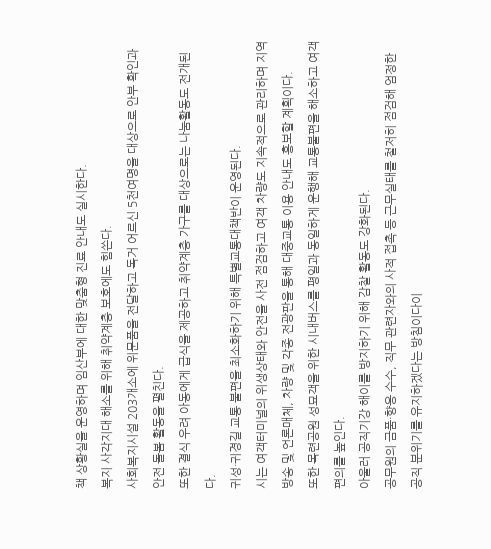책 상황실을 운영하며 임산부에 대한 맞춤형 진료 안내도 실시한다.
복지 사각지대 해소를 위해 취약계층 보호에도 힘쓴다.
사회복지시설 203개소에 위문품을 전달하고 독거 어르신 5천여명을 대상으로 안부 확인과 안전 돌봄 활동을 펼친다.
또한 결식 우려 아동에게 급식을 제공하고 취약계층 가구를 대상으로는 나눔활동도 전개된다.
귀성·귀경길 교통 불편을 최소화하기 위해 특별교통대책반이 운영된다.
시는 여객터미널의 위생상태와 안전을 사전 점검하고 여객 차량도 지속적으로 관리하며 지역방송 및 언론매체, 차량 및 각종 전광판을 통해 대중교통 이용 안내도 홍보할 계획이다.
또한 목련공원 성묘객을 위한 시내버스를 평일과 동일하게 운행해 교통불편을 해소하고 여객편의를 높인다.
아울러 공직기강 해이를 방지하기 위해 감찰 활동도 강화된다.
공무원의 금품·향응 수수, 직무 관련자와의 사적 접촉 등 근무실태를 철저히 점검해 엄정한 공직 분위기를 유지하겠다는 방침이다이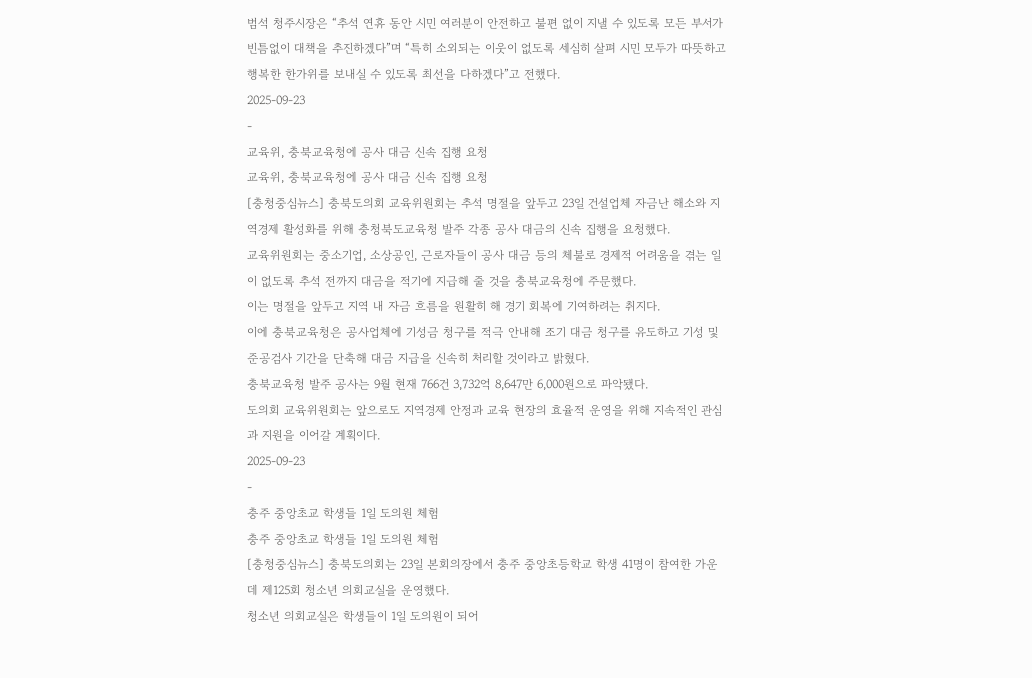범석 청주시장은 “추석 연휴 동안 시민 여러분이 안전하고 불편 없이 지낼 수 있도록 모든 부서가 빈틈없이 대책을 추진하겠다”며 “특히 소외되는 이웃이 없도록 세심히 살펴 시민 모두가 따뜻하고 행복한 한가위를 보내실 수 있도록 최선을 다하겠다”고 전했다.
2025-09-23
-
교육위, 충북교육청에 공사 대금 신속 집행 요청
교육위, 충북교육청에 공사 대금 신속 집행 요청
[충청중심뉴스] 충북도의회 교육위원회는 추석 명절을 앞두고 23일 건설업체 자금난 해소와 지역경제 활성화를 위해 충청북도교육청 발주 각종 공사 대금의 신속 집행을 요청했다.
교육위원회는 중소기업, 소상공인, 근로자들이 공사 대금 등의 체불로 경제적 어려움을 겪는 일이 없도록 추석 전까지 대금을 적기에 지급해 줄 것을 충북교육청에 주문했다.
이는 명절을 앞두고 지역 내 자금 흐름을 원활히 해 경기 회복에 기여하려는 취지다.
이에 충북교육청은 공사업체에 기성금 청구를 적극 안내해 조기 대금 청구를 유도하고 기성 및 준공검사 기간을 단축해 대금 지급을 신속히 처리할 것이라고 밝혔다.
충북교육청 발주 공사는 9월 현재 766건 3,732억 8,647만 6,000원으로 파악됐다.
도의회 교육위원회는 앞으로도 지역경제 안정과 교육 현장의 효율적 운영을 위해 지속적인 관심과 지원을 이어갈 계획이다.
2025-09-23
-
충주 중앙초교 학생들 1일 도의원 체험
충주 중앙초교 학생들 1일 도의원 체험
[충청중심뉴스] 충북도의회는 23일 본회의장에서 충주 중앙초등학교 학생 41명이 참여한 가운데 제125회 청소년 의회교실을 운영했다.
청소년 의회교실은 학생들이 1일 도의원이 되어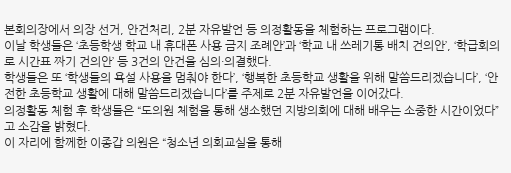본회의장에서 의장 선거, 안건처리, 2분 자유발언 등 의정활동을 체험하는 프로그램이다.
이날 학생들은 ‘초등학생 학교 내 휴대폰 사용 금지 조례안’과 ‘학교 내 쓰레기통 배치 건의안’, ‘학급회의로 시간표 짜기 건의안’ 등 3건의 안건을 심의·의결했다.
학생들은 또 ‘학생들의 욕설 사용을 멈춰야 한다’, ‘행복한 초등학교 생활을 위해 말씀드리겠습니다’, ‘안전한 초등학교 생활에 대해 말씀드리겠습니다’를 주제로 2분 자유발언을 이어갔다.
의정활동 체험 후 학생들은 “도의원 체험을 통해 생소했던 지방의회에 대해 배우는 소중한 시간이었다”고 소감을 밝혔다.
이 자리에 함께한 이종갑 의원은 “청소년 의회교실을 통해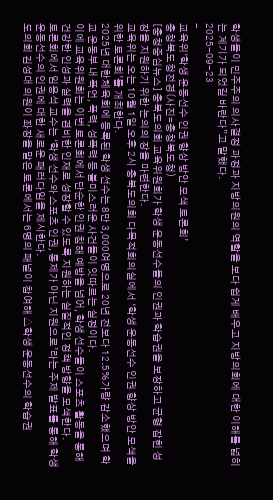학생들이 민주주의 의사결정 과정과 지방의원의 역할을 보다 쉽게 배우고 지방의회에 대한 이해를 넓히는 계기가 되었길 바란다”고 말했다.
2025-09-23
-
교육위‘학생 운동선수 인권 향상 방안 모색 토론회’
충청북도청전경(사진=충청북도청)
[충청중심뉴스] 충북도의회 교육위원회가 학생 운동선수들의 인권과 학습권을 보장하고 균형 잡힌 성장을 지원하기 위한 논의의 장을 마련한다.
교육위는 오는 10월 1일 오후 2시 충북도의회 다목적회의실에서 ‘학생 운동선수 인권 향상 방안 모색을 위한 토론회’를 개최한다.
2025년 대한체육회에 등록된 학생 선수는 8만 3,000여명으로 20년 전보다 12.5%가량 감소했으며 학교 운동부 내 폭언, 폭력, 성폭력 등 불미스러운 사건들이 잇따르는 실정이다.
이에 교육위원회는 이번 토론회에서 단순한 인권 침해 예방을 넘어, 학생 선수들이 스포츠 활동을 통해 건강한 인성과 실력을 겸비한 인재로 성장할 수 있도록 지원하는 실질적인 정책 방향을 모색한다.
토론회에서 임용석 교수는 ‘학생 선수와 스포츠 인권, 통제가 아닌 지원으로’라는 주제 발표를 통해 학생 운동선수의 인권에 대한 새로운 패러다임을 제시한다.
도의회 김성대 의원이 좌장을 맡은 토론에서는 6명의 패널이 참여해 △학생 운동선수의 학습권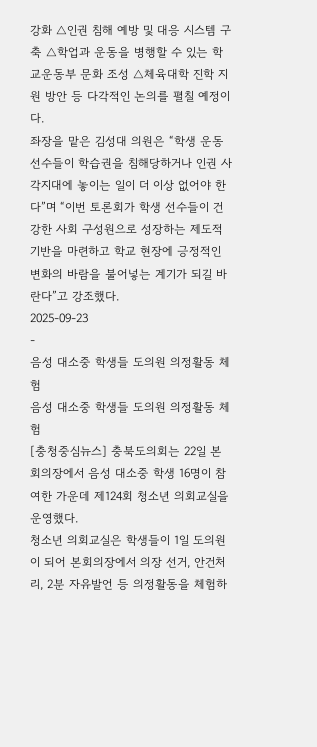강화 △인권 침해 예방 및 대응 시스템 구축 △학업과 운동을 병행할 수 있는 학교운동부 문화 조성 △체육대학 진학 지원 방안 등 다각적인 논의를 펼칠 예정이다.
좌장을 맡은 김성대 의원은 “학생 운동선수들이 학습권을 침해당하거나 인권 사각지대에 놓이는 일이 더 이상 없어야 한다”며 “이번 토론회가 학생 선수들이 건강한 사회 구성원으로 성장하는 제도적 기반을 마련하고 학교 현장에 긍정적인 변화의 바람을 불어넣는 계기가 되길 바란다”고 강조했다.
2025-09-23
-
음성 대소중 학생들 도의원 의정활동 체험
음성 대소중 학생들 도의원 의정활동 체험
[충청중심뉴스] 충북도의회는 22일 본회의장에서 음성 대소중 학생 16명이 참여한 가운데 제124회 청소년 의회교실을 운영했다.
청소년 의회교실은 학생들이 1일 도의원이 되어 본회의장에서 의장 선거, 안건처리, 2분 자유발언 등 의정활동을 체험하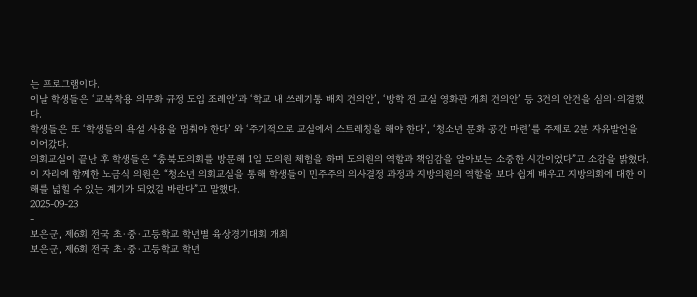는 프로그램이다.
이날 학생들은 ‘교복착용 의무화 규정 도입 조례안’과 ‘학교 내 쓰레기통 배치 건의안’, ‘방학 전 교실 영화관 개최 건의안’ 등 3건의 안건을 심의·의결했다.
학생들은 또 ‘학생들의 욕설 사용을 멈춰야 한다’ 와 ‘주기적으로 교실에서 스트레칭을 해야 한다’, ‘청소년 문화 공간 마련’를 주제로 2분 자유발언을 이어갔다.
의회교실이 끝난 후 학생들은 “충북도의회를 방문해 1일 도의원 체험을 하며 도의원의 역할과 책임감을 알아보는 소중한 시간이었다”고 소감을 밝혔다.
이 자리에 함께한 노금식 의원은 “청소년 의회교실을 통해 학생들이 민주주의 의사결정 과정과 지방의원의 역할을 보다 쉽게 배우고 지방의회에 대한 이해를 넓힐 수 있는 계기가 되었길 바란다”고 말했다.
2025-09-23
-
보은군, 제6회 전국 초·중·고등학교 학년별 육상경기대회 개최
보은군, 제6회 전국 초·중·고등학교 학년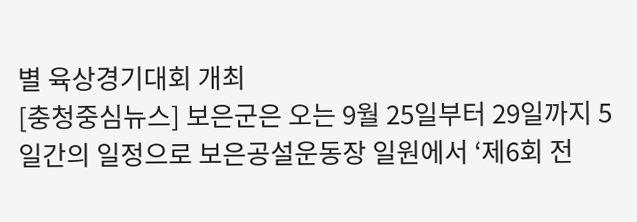별 육상경기대회 개최
[충청중심뉴스] 보은군은 오는 9월 25일부터 29일까지 5일간의 일정으로 보은공설운동장 일원에서 ‘제6회 전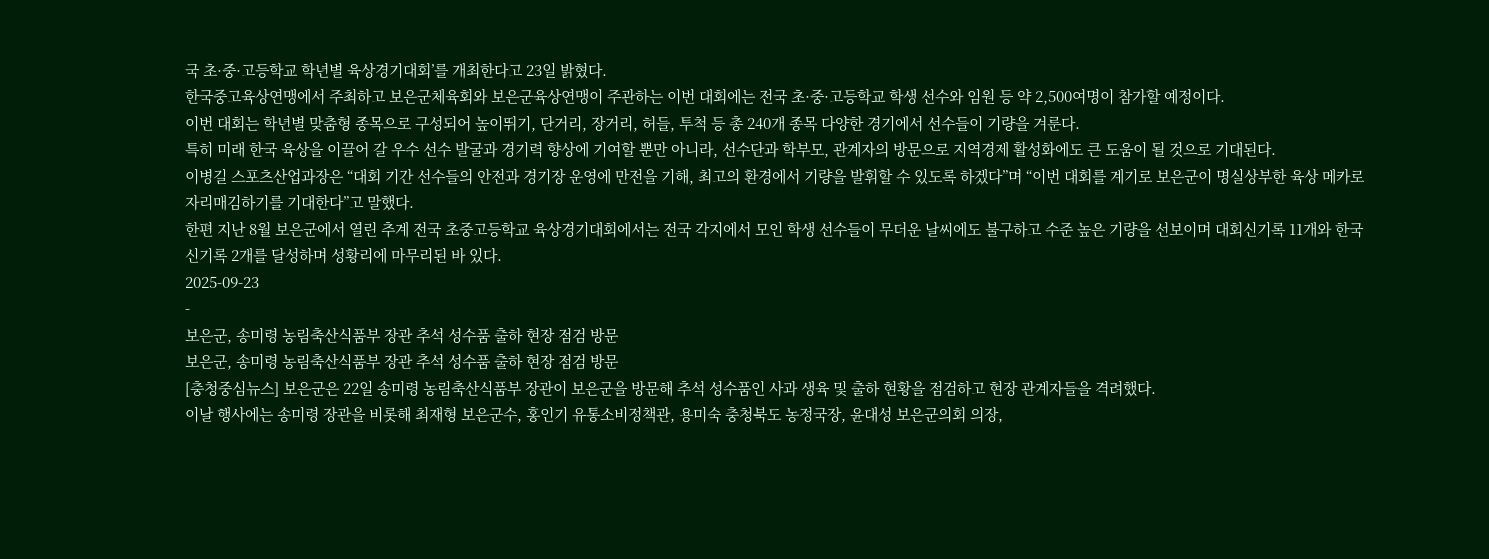국 초·중·고등학교 학년별 육상경기대회’를 개최한다고 23일 밝혔다.
한국중고육상연맹에서 주최하고 보은군체육회와 보은군육상연맹이 주관하는 이번 대회에는 전국 초·중·고등학교 학생 선수와 임원 등 약 2,500여명이 참가할 예정이다.
이번 대회는 학년별 맞춤형 종목으로 구성되어 높이뛰기, 단거리, 장거리, 허들, 투척 등 총 240개 종목 다양한 경기에서 선수들이 기량을 겨룬다.
특히 미래 한국 육상을 이끌어 갈 우수 선수 발굴과 경기력 향상에 기여할 뿐만 아니라, 선수단과 학부모, 관계자의 방문으로 지역경제 활성화에도 큰 도움이 될 것으로 기대된다.
이병길 스포츠산업과장은 “대회 기간 선수들의 안전과 경기장 운영에 만전을 기해, 최고의 환경에서 기량을 발휘할 수 있도록 하겠다”며 “이번 대회를 계기로 보은군이 명실상부한 육상 메카로 자리매김하기를 기대한다”고 말했다.
한편 지난 8월 보은군에서 열린 추계 전국 초중고등학교 육상경기대회에서는 전국 각지에서 모인 학생 선수들이 무더운 날씨에도 불구하고 수준 높은 기량을 선보이며 대회신기록 11개와 한국신기록 2개를 달성하며 성황리에 마무리된 바 있다.
2025-09-23
-
보은군, 송미령 농림축산식품부 장관 추석 성수품 출하 현장 점검 방문
보은군, 송미령 농림축산식품부 장관 추석 성수품 출하 현장 점검 방문
[충청중심뉴스] 보은군은 22일 송미령 농림축산식품부 장관이 보은군을 방문해 추석 성수품인 사과 생육 및 출하 현황을 점검하고 현장 관계자들을 격려했다.
이날 행사에는 송미령 장관을 비롯해 최재형 보은군수, 홍인기 유통소비정책관, 용미숙 충청북도 농정국장, 윤대성 보은군의회 의장,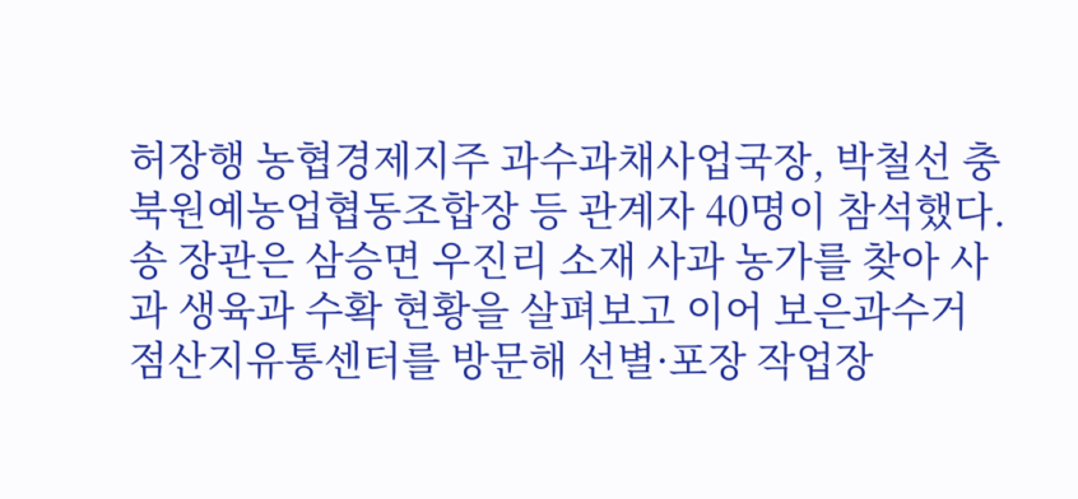허장행 농협경제지주 과수과채사업국장, 박철선 충북원예농업협동조합장 등 관계자 40명이 참석했다.
송 장관은 삼승면 우진리 소재 사과 농가를 찾아 사과 생육과 수확 현황을 살펴보고 이어 보은과수거점산지유통센터를 방문해 선별·포장 작업장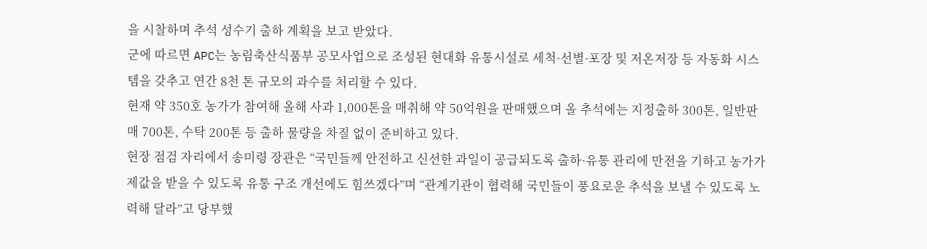을 시찰하며 추석 성수기 출하 계획을 보고 받았다.
군에 따르면 APC는 농림축산식품부 공모사업으로 조성된 현대화 유통시설로 세척·선별·포장 및 저온저장 등 자동화 시스템을 갖추고 연간 8천 톤 규모의 과수를 처리할 수 있다.
현재 약 350호 농가가 참여해 올해 사과 1,000톤을 매취해 약 50억원을 판매했으며 올 추석에는 지정출하 300톤, 일반판매 700톤, 수탁 200톤 등 출하 물량을 차질 없이 준비하고 있다.
현장 점검 자리에서 송미령 장관은 “국민들께 안전하고 신선한 과일이 공급되도록 출하·유통 관리에 만전을 기하고 농가가 제값을 받을 수 있도록 유통 구조 개선에도 힘쓰겠다”며 “관계기관이 협력해 국민들이 풍요로운 추석을 보낼 수 있도록 노력해 달라”고 당부했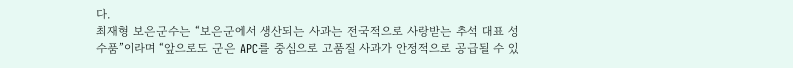다.
최재형 보은군수는 “보은군에서 생산되는 사과는 전국적으로 사랑받는 추석 대표 성수품”이라며 “앞으로도 군은 APC를 중심으로 고품질 사과가 안정적으로 공급될 수 있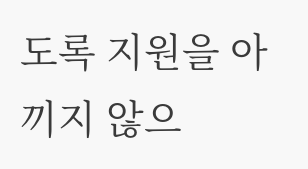도록 지원을 아끼지 않으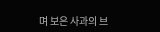며 보은 사과의 브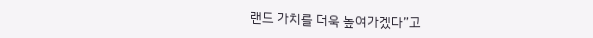랜드 가치를 더욱 높여가겠다”고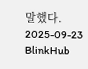말했다.
2025-09-23
BlinkHub